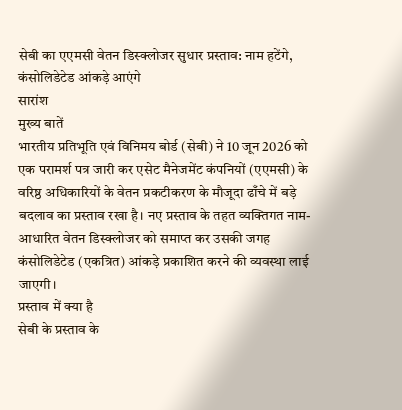सेबी का एएमसी वेतन डिस्क्लोजर सुधार प्रस्ताव: नाम हटेंगे, कंसोलिडेटेड आंकड़े आएंगे
सारांश
मुख्य बातें
भारतीय प्रतिभूति एवं विनिमय बोर्ड (सेबी) ने 10 जून 2026 को एक परामर्श पत्र जारी कर एसेट मैनेजमेंट कंपनियों (एएमसी) के वरिष्ठ अधिकारियों के वेतन प्रकटीकरण के मौजूदा ढाँचे में बड़े बदलाव का प्रस्ताव रखा है। नए प्रस्ताव के तहत व्यक्तिगत नाम-आधारित वेतन डिस्क्लोजर को समाप्त कर उसकी जगह कंसोलिडेटेड (एकत्रित) आंकड़े प्रकाशित करने की व्यवस्था लाई जाएगी।
प्रस्ताव में क्या है
सेबी के प्रस्ताव के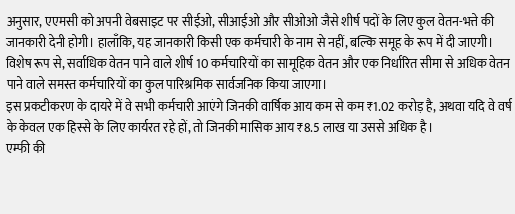अनुसार, एएमसी को अपनी वेबसाइट पर सीईओ, सीआईओ और सीओओ जैसे शीर्ष पदों के लिए कुल वेतन-भत्ते की जानकारी देनी होगी। हालाँकि, यह जानकारी किसी एक कर्मचारी के नाम से नहीं, बल्कि समूह के रूप में दी जाएगी। विशेष रूप से, सर्वाधिक वेतन पाने वाले शीर्ष 10 कर्मचारियों का सामूहिक वेतन और एक निर्धारित सीमा से अधिक वेतन पाने वाले समस्त कर्मचारियों का कुल पारिश्रमिक सार्वजनिक किया जाएगा।
इस प्रकटीकरण के दायरे में वे सभी कर्मचारी आएंगे जिनकी वार्षिक आय कम से कम ₹1.02 करोड़ है, अथवा यदि वे वर्ष के केवल एक हिस्से के लिए कार्यरत रहे हों, तो जिनकी मासिक आय ₹8.5 लाख या उससे अधिक है।
एम्फी की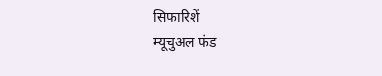सिफारिशें
म्यूचुअल फंड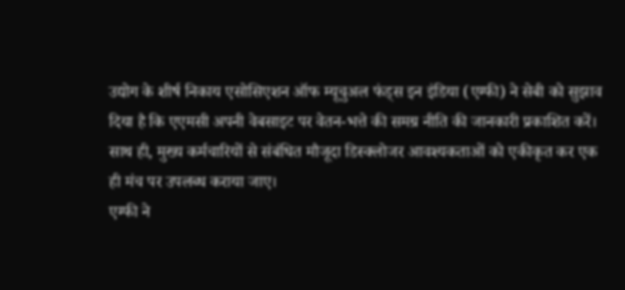उद्योग के शीर्ष निकाय एसोसिएशन ऑफ म्यूचुअल फंड्स इन इंडिया (एम्फी) ने सेबी को सुझाव दिया है कि एएमसी अपनी वेबसाइट पर वेतन-भत्ते की समग्र नीति की जानकारी प्रकाशित करें। साथ ही, मुख्य कर्मचारियों से संबंधित मौजूदा डिस्क्लोजर आवश्यकताओं को एकीकृत कर एक ही मंच पर उपलब्ध कराया जाए।
एम्फी ने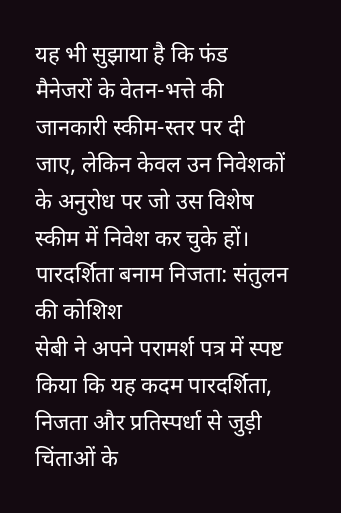यह भी सुझाया है कि फंड मैनेजरों के वेतन-भत्ते की जानकारी स्कीम-स्तर पर दी जाए, लेकिन केवल उन निवेशकों के अनुरोध पर जो उस विशेष स्कीम में निवेश कर चुके हों।
पारदर्शिता बनाम निजता: संतुलन की कोशिश
सेबी ने अपने परामर्श पत्र में स्पष्ट किया कि यह कदम पारदर्शिता, निजता और प्रतिस्पर्धा से जुड़ी चिंताओं के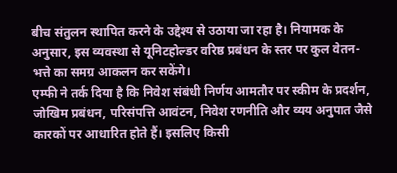बीच संतुलन स्थापित करने के उद्देश्य से उठाया जा रहा है। नियामक के अनुसार, इस व्यवस्था से यूनिटहोल्डर वरिष्ठ प्रबंधन के स्तर पर कुल वेतन-भत्ते का समग्र आकलन कर सकेंगे।
एम्फी ने तर्क दिया है कि निवेश संबंधी निर्णय आमतौर पर स्कीम के प्रदर्शन, जोखिम प्रबंधन, परिसंपत्ति आवंटन, निवेश रणनीति और व्यय अनुपात जैसे कारकों पर आधारित होते हैं। इसलिए किसी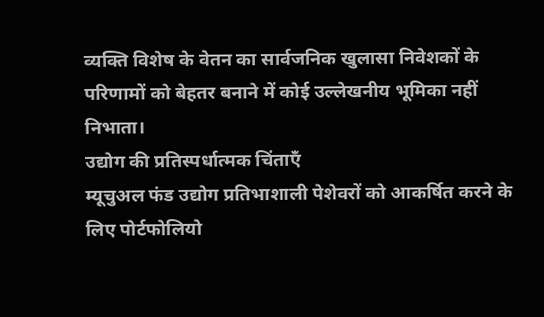व्यक्ति विशेष के वेतन का सार्वजनिक खुलासा निवेशकों के परिणामों को बेहतर बनाने में कोई उल्लेखनीय भूमिका नहीं निभाता।
उद्योग की प्रतिस्पर्धात्मक चिंताएँ
म्यूचुअल फंड उद्योग प्रतिभाशाली पेशेवरों को आकर्षित करने के लिए पोर्टफोलियो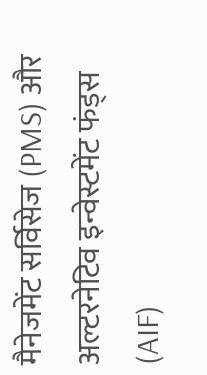मैनेजमेंट सर्विसेज (PMS) और अल्टरनेटिव इन्वेस्टमेंट फंड्स (AIF)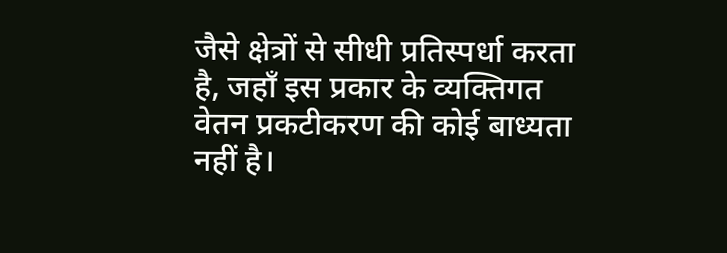जैसे क्षेत्रों से सीधी प्रतिस्पर्धा करता है, जहाँ इस प्रकार के व्यक्तिगत वेतन प्रकटीकरण की कोई बाध्यता नहीं है।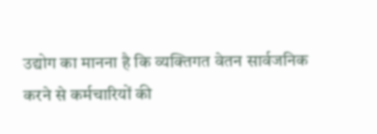उद्योग का मानना है कि व्यक्तिगत वेतन सार्वजनिक करने से कर्मचारियों की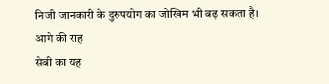निजी जानकारी के दुरुपयोग का जोखिम भी बढ़ सकता है।
आगे की राह
सेबी का यह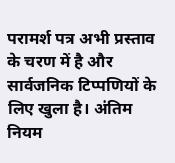परामर्श पत्र अभी प्रस्ताव के चरण में है और सार्वजनिक टिप्पणियों के लिए खुला है। अंतिम नियम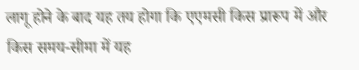लागू होने के बाद यह तय होगा कि एएमसी किस प्रारूप में और किस समय-सीमा में यह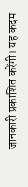जानकारी प्रकाशित करेंगी। यह कदम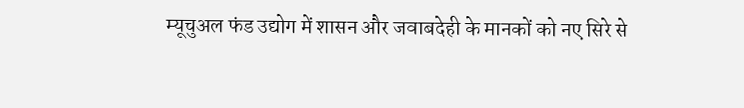म्यूचुअल फंड उद्योग में शासन और जवाबदेही के मानकों को नए सिरे से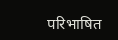परिभाषित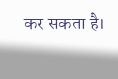कर सकता है।